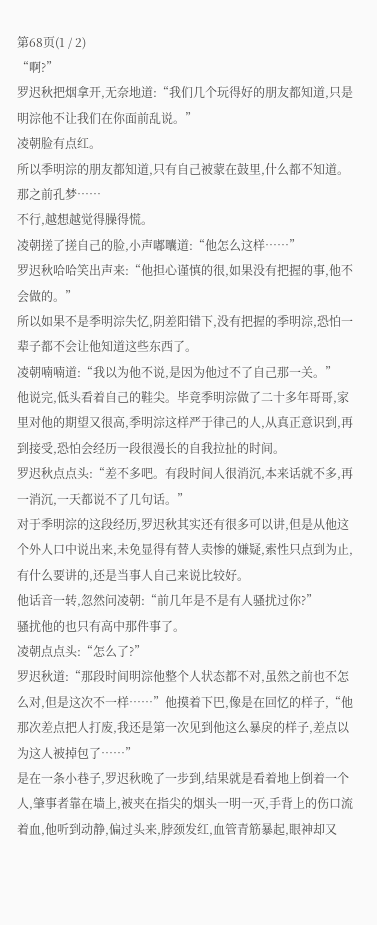第68页(1 / 2)
“啊?”
罗迟秋把烟拿开,无奈地道:“我们几个玩得好的朋友都知道,只是明淙他不让我们在你面前乱说。”
凌朝脸有点红。
所以季明淙的朋友都知道,只有自己被蒙在鼓里,什么都不知道。
那之前孔梦……
不行,越想越觉得臊得慌。
凌朝搓了搓自己的脸,小声嘟囔道:“他怎么这样……”
罗迟秋哈哈笑出声来:“他担心谨慎的很,如果没有把握的事,他不会做的。”
所以如果不是季明淙失忆,阴差阳错下,没有把握的季明淙,恐怕一辈子都不会让他知道这些东西了。
凌朝喃喃道:“我以为他不说,是因为他过不了自己那一关。”
他说完,低头看着自己的鞋尖。毕竟季明淙做了二十多年哥哥,家里对他的期望又很高,季明淙这样严于律己的人,从真正意识到,再到接受,恐怕会经历一段很漫长的自我拉扯的时间。
罗迟秋点点头:“差不多吧。有段时间人很消沉,本来话就不多,再一消沉,一天都说不了几句话。”
对于季明淙的这段经历,罗迟秋其实还有很多可以讲,但是从他这个外人口中说出来,未免显得有替人卖惨的嫌疑,索性只点到为止,有什么要讲的,还是当事人自己来说比较好。
他话音一转,忽然问凌朝:“前几年是不是有人骚扰过你?”
骚扰他的也只有高中那件事了。
凌朝点点头:“怎么了?”
罗迟秋道:“那段时间明淙他整个人状态都不对,虽然之前也不怎么对,但是这次不一样……”他摸着下巴,像是在回忆的样子,“他那次差点把人打废,我还是第一次见到他这么暴戾的样子,差点以为这人被掉包了……”
是在一条小巷子,罗迟秋晚了一步到,结果就是看着地上倒着一个人,肇事者靠在墙上,被夹在指尖的烟头一明一灭,手背上的伤口流着血,他听到动静,偏过头来,脖颈发红,血管青筋暴起,眼神却又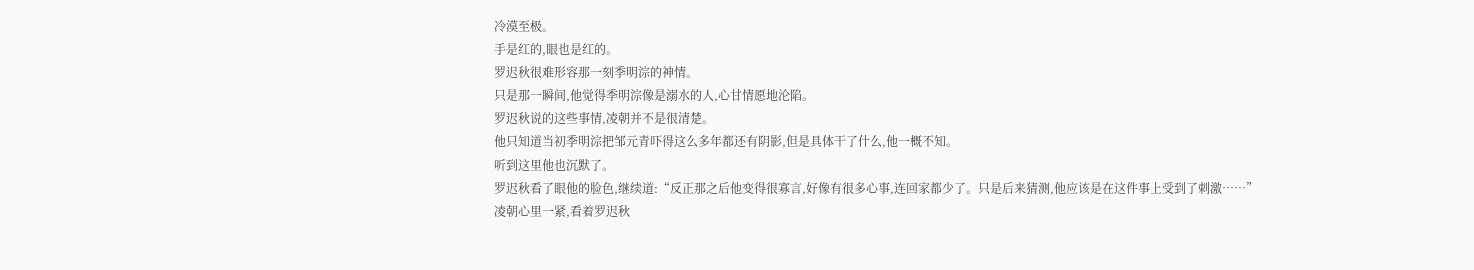冷漠至极。
手是红的,眼也是红的。
罗迟秋很难形容那一刻季明淙的神情。
只是那一瞬间,他觉得季明淙像是溺水的人,心甘情愿地沦陷。
罗迟秋说的这些事情,凌朝并不是很清楚。
他只知道当初季明淙把邹元青吓得这么多年都还有阴影,但是具体干了什么,他一概不知。
听到这里他也沉默了。
罗迟秋看了眼他的脸色,继续道:“反正那之后他变得很寡言,好像有很多心事,连回家都少了。只是后来猜测,他应该是在这件事上受到了刺激……”
凌朝心里一紧,看着罗迟秋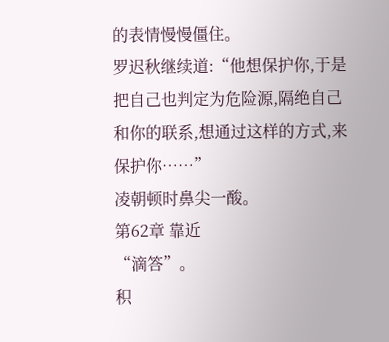的表情慢慢僵住。
罗迟秋继续道:“他想保护你,于是把自己也判定为危险源,隔绝自己和你的联系,想通过这样的方式,来保护你……”
凌朝顿时鼻尖一酸。
第62章 靠近
“滴答”。
积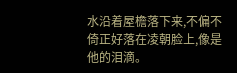水沿着屋檐落下来,不偏不倚正好落在凌朝脸上,像是他的泪滴。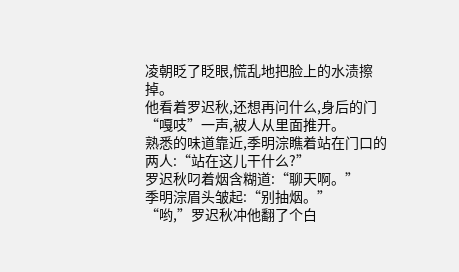凌朝眨了眨眼,慌乱地把脸上的水渍擦掉。
他看着罗迟秋,还想再问什么,身后的门“嘎吱”一声,被人从里面推开。
熟悉的味道靠近,季明淙瞧着站在门口的两人:“站在这儿干什么?”
罗迟秋叼着烟含糊道:“聊天啊。”
季明淙眉头皱起:“别抽烟。”
“哟,”罗迟秋冲他翻了个白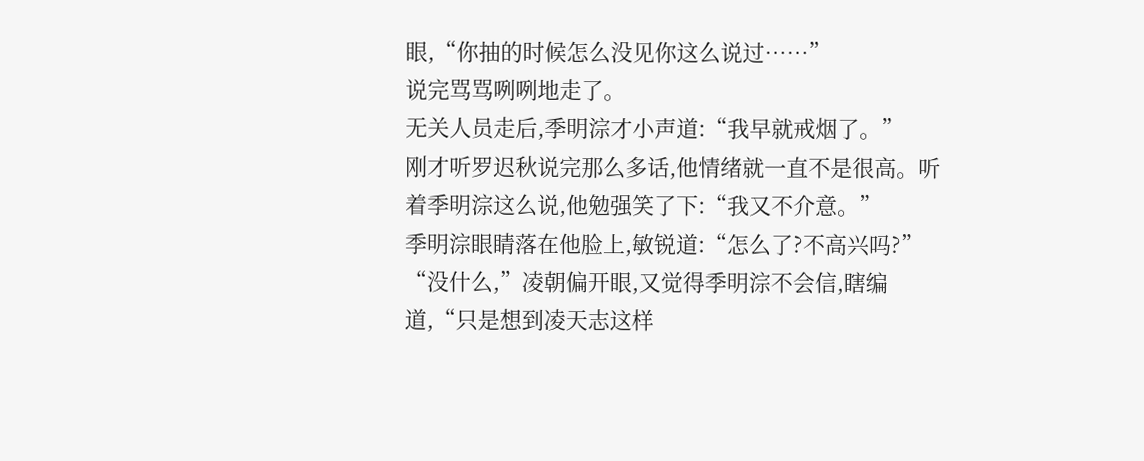眼,“你抽的时候怎么没见你这么说过……”
说完骂骂咧咧地走了。
无关人员走后,季明淙才小声道:“我早就戒烟了。”
刚才听罗迟秋说完那么多话,他情绪就一直不是很高。听着季明淙这么说,他勉强笑了下:“我又不介意。”
季明淙眼睛落在他脸上,敏锐道:“怎么了?不高兴吗?”
“没什么,”凌朝偏开眼,又觉得季明淙不会信,瞎编道,“只是想到凌天志这样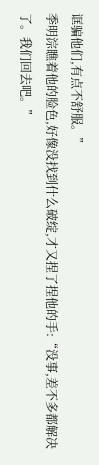诓骗他们,有点不舒服。”
季明淙瞧着他的脸色,好像没找到什么破绽,才又捏了捏他的手:“没事,差不多都解决了。我们回去吧。”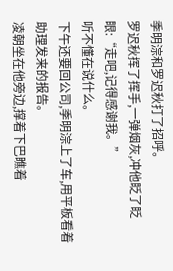季明淙和罗迟秋打了招呼。
罗迟秋挥了挥手,一弹烟灰,冲他眨了眨眼:“走吧,记得感谢我。”
听不懂在说什么。
下午还要回公司,季明淙上了车,用平板看着助理发来的报告。
凌朝坐在他旁边,撑着下巴瞧着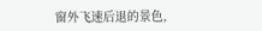窗外飞速后退的景色,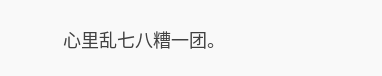心里乱七八糟一团。